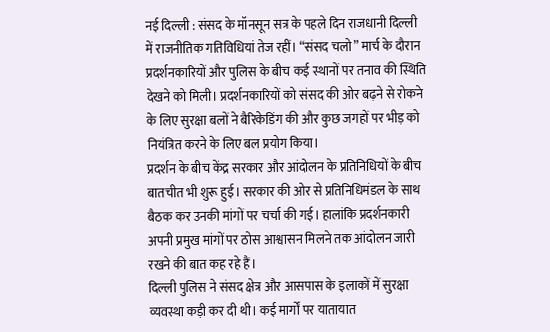नई दिल्ली : संसद के मॉनसून सत्र के पहले दिन राजधानी दिल्ली में राजनीतिक गतिविधियां तेज रहीं। “संसद चलो” मार्च के दौरान प्रदर्शनकारियों और पुलिस के बीच कई स्थानों पर तनाव की स्थिति देखने को मिली। प्रदर्शनकारियों को संसद की ओर बढ़ने से रोकने के लिए सुरक्षा बलों ने बैरिकेडिंग की और कुछ जगहों पर भीड़ को नियंत्रित करने के लिए बल प्रयोग किया।
प्रदर्शन के बीच केंद्र सरकार और आंदोलन के प्रतिनिधियों के बीच बातचीत भी शुरू हुई। सरकार की ओर से प्रतिनिधिमंडल के साथ बैठक कर उनकी मांगों पर चर्चा की गई। हालांकि प्रदर्शनकारी अपनी प्रमुख मांगों पर ठोस आश्वासन मिलने तक आंदोलन जारी रखने की बात कह रहे हैं।
दिल्ली पुलिस ने संसद क्षेत्र और आसपास के इलाकों में सुरक्षा व्यवस्था कड़ी कर दी थी। कई मार्गों पर यातायात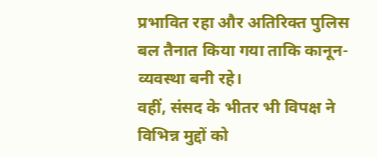प्रभावित रहा और अतिरिक्त पुलिस बल तैनात किया गया ताकि कानून-व्यवस्था बनी रहे।
वहीं, संसद के भीतर भी विपक्ष ने विभिन्न मुद्दों को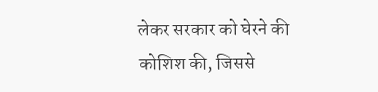लेकर सरकार को घेरने की कोशिश की, जिससे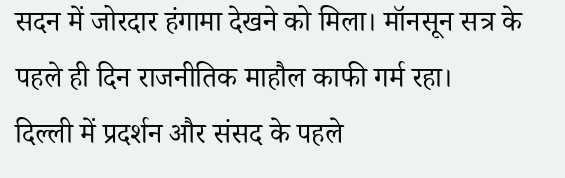सदन में जोरदार हंगामा देखने को मिला। मॉनसून सत्र के पहले ही दिन राजनीतिक माहौल काफी गर्म रहा।
दिल्ली में प्रदर्शन और संसद के पहले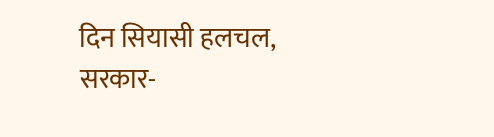दिन सियासी हलचल, सरकार-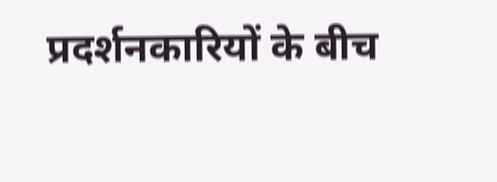प्रदर्शनकारियों के बीच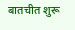बातचीत शुरू